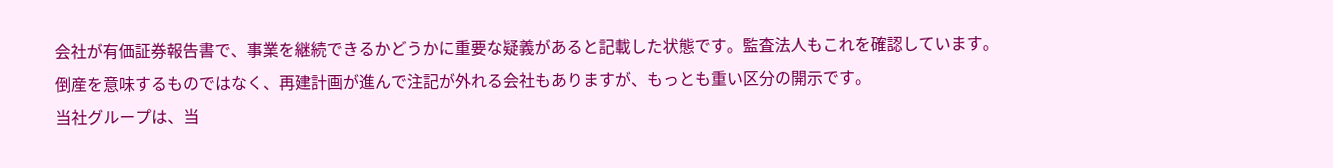会社が有価証券報告書で、事業を継続できるかどうかに重要な疑義があると記載した状態です。監査法人もこれを確認しています。倒産を意味するものではなく、再建計画が進んで注記が外れる会社もありますが、もっとも重い区分の開示です。
当社グループは、当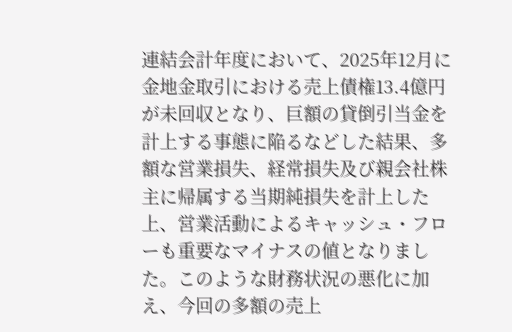連結会計年度において、2025年12月に金地金取引における売上債権13.4億円が未回収となり、巨額の貸倒引当金を計上する事態に陥るなどした結果、多額な営業損失、経常損失及び親会社株主に帰属する当期純損失を計上した上、営業活動によるキャッシュ・フローも重要なマイナスの値となりました。このような財務状況の悪化に加え、今回の多額の売上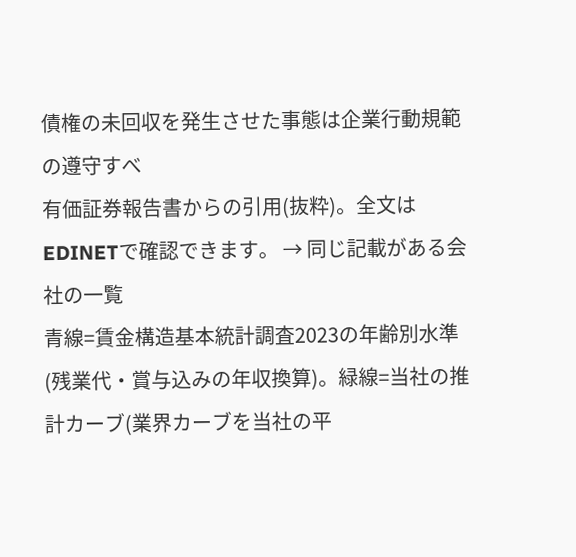債権の未回収を発生させた事態は企業行動規範の遵守すべ
有価証券報告書からの引用(抜粋)。全文はEDINETで確認できます。 → 同じ記載がある会社の一覧
青線=賃金構造基本統計調査2023の年齢別水準(残業代・賞与込みの年収換算)。緑線=当社の推計カーブ(業界カーブを当社の平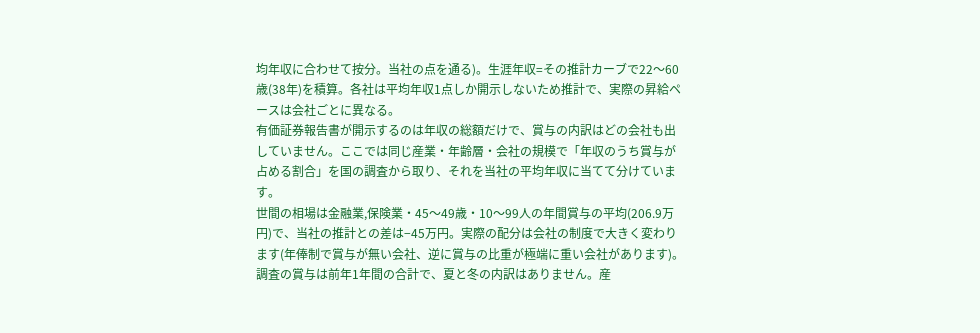均年収に合わせて按分。当社の点を通る)。生涯年収=その推計カーブで22〜60歳(38年)を積算。各社は平均年収1点しか開示しないため推計で、実際の昇給ペースは会社ごとに異なる。
有価証券報告書が開示するのは年収の総額だけで、賞与の内訳はどの会社も出していません。ここでは同じ産業・年齢層・会社の規模で「年収のうち賞与が占める割合」を国の調査から取り、それを当社の平均年収に当てて分けています。
世間の相場は金融業,保険業・45〜49歳・10〜99人の年間賞与の平均(206.9万円)で、当社の推計との差は−45万円。実際の配分は会社の制度で大きく変わります(年俸制で賞与が無い会社、逆に賞与の比重が極端に重い会社があります)。調査の賞与は前年1年間の合計で、夏と冬の内訳はありません。産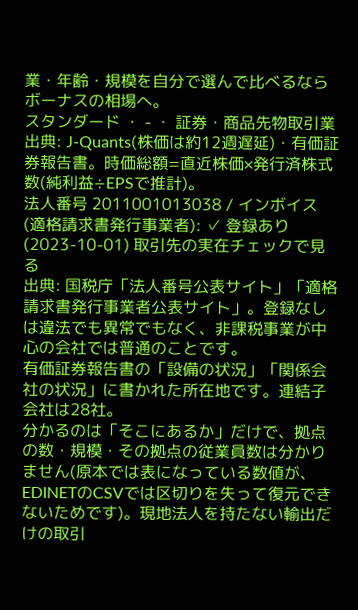業・年齢・規模を自分で選んで比べるならボーナスの相場へ。
スタンダード ・ - ・ 証券・商品先物取引業
出典: J-Quants(株価は約12週遅延)・有価証券報告書。時価総額=直近株価×発行済株式数(純利益÷EPSで推計)。
法人番号 2011001013038 / インボイス(適格請求書発行事業者): ✓ 登録あり(2023-10-01) 取引先の実在チェックで見る
出典: 国税庁「法人番号公表サイト」「適格請求書発行事業者公表サイト」。登録なしは違法でも異常でもなく、非課税事業が中心の会社では普通のことです。
有価証券報告書の「設備の状況」「関係会社の状況」に書かれた所在地です。連結子会社は28社。
分かるのは「そこにあるか」だけで、拠点の数・規模・その拠点の従業員数は分かりません(原本では表になっている数値が、EDINETのCSVでは区切りを失って復元できないためです)。現地法人を持たない輸出だけの取引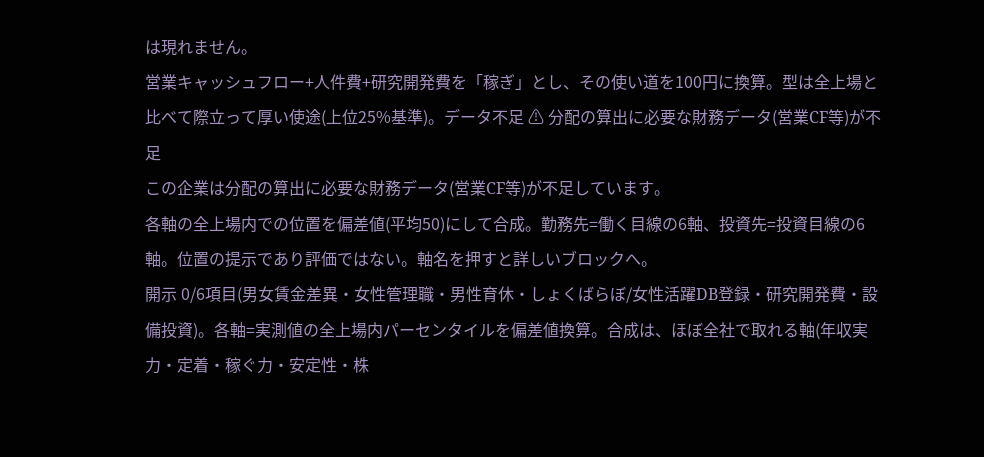は現れません。
営業キャッシュフロー+人件費+研究開発費を「稼ぎ」とし、その使い道を100円に換算。型は全上場と比べて際立って厚い使途(上位25%基準)。データ不足 ⚠ 分配の算出に必要な財務データ(営業CF等)が不足
この企業は分配の算出に必要な財務データ(営業CF等)が不足しています。
各軸の全上場内での位置を偏差値(平均50)にして合成。勤務先=働く目線の6軸、投資先=投資目線の6軸。位置の提示であり評価ではない。軸名を押すと詳しいブロックへ。
開示 0/6項目(男女賃金差異・女性管理職・男性育休・しょくばらぼ/女性活躍DB登録・研究開発費・設備投資)。各軸=実測値の全上場内パーセンタイルを偏差値換算。合成は、ほぼ全社で取れる軸(年収実力・定着・稼ぐ力・安定性・株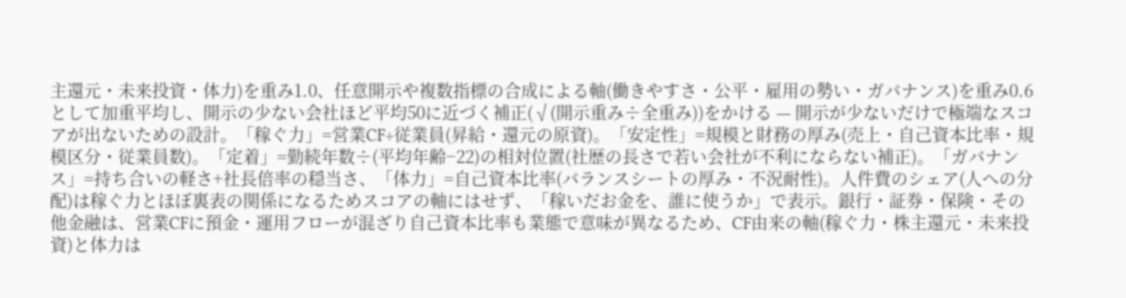主還元・未来投資・体力)を重み1.0、任意開示や複数指標の合成による軸(働きやすさ・公平・雇用の勢い・ガバナンス)を重み0.6として加重平均し、開示の少ない会社ほど平均50に近づく補正(√(開示重み÷全重み))をかける — 開示が少ないだけで極端なスコアが出ないための設計。「稼ぐ力」=営業CF÷従業員(昇給・還元の原資)。「安定性」=規模と財務の厚み(売上・自己資本比率・規模区分・従業員数)。「定着」=勤続年数÷(平均年齢−22)の相対位置(社歴の長さで若い会社が不利にならない補正)。「ガバナンス」=持ち合いの軽さ+社長倍率の穏当さ、「体力」=自己資本比率(バランスシートの厚み・不況耐性)。人件費のシェア(人への分配)は稼ぐ力とほぼ裏表の関係になるためスコアの軸にはせず、「稼いだお金を、誰に使うか」で表示。銀行・証券・保険・その他金融は、営業CFに預金・運用フローが混ざり自己資本比率も業態で意味が異なるため、CF由来の軸(稼ぐ力・株主還元・未来投資)と体力は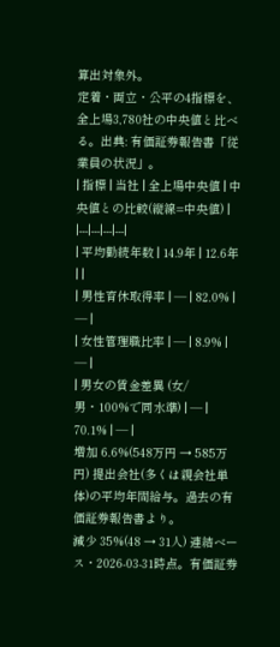算出対象外。
定着・両立・公平の4指標を、全上場3,780社の中央値と比べる。出典: 有価証券報告書「従業員の状況」。
| 指標 | 当社 | 全上場中央値 | 中央値との比較(縦線=中央値) |
|---|---|---|---|
| 平均勤続年数 | 14.9年 | 12.6年 | |
| 男性育休取得率 | — | 82.0% | — |
| 女性管理職比率 | — | 8.9% | — |
| 男女の賃金差異 (女/男・100%で同水準) | — | 70.1% | — |
増加 6.6%(548万円 → 585万円) 提出会社(多くは親会社単体)の平均年間給与。過去の有価証券報告書より。
減少 35%(48 → 31人) 連結ベース・2026-03-31時点。有価証券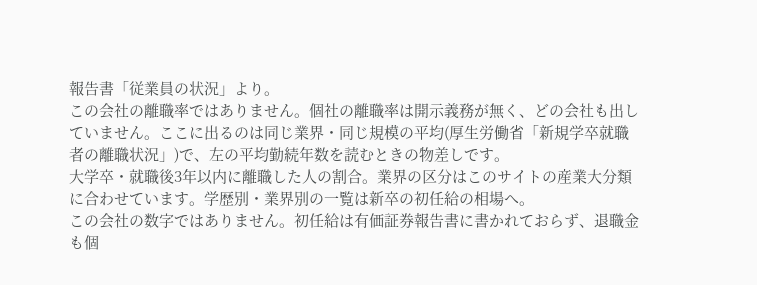報告書「従業員の状況」より。
この会社の離職率ではありません。個社の離職率は開示義務が無く、どの会社も出していません。ここに出るのは同じ業界・同じ規模の平均(厚生労働省「新規学卒就職者の離職状況」)で、左の平均勤続年数を読むときの物差しです。
大学卒・就職後3年以内に離職した人の割合。業界の区分はこのサイトの産業大分類に合わせています。学歴別・業界別の一覧は新卒の初任給の相場へ。
この会社の数字ではありません。初任給は有価証券報告書に書かれておらず、退職金も個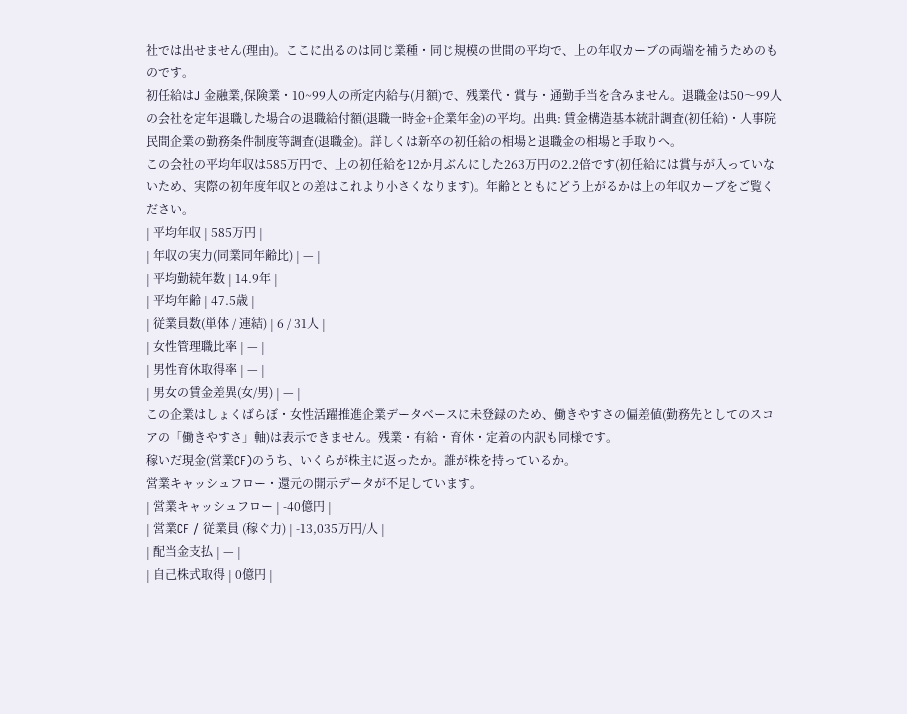社では出せません(理由)。ここに出るのは同じ業種・同じ規模の世間の平均で、上の年収カーブの両端を補うためのものです。
初任給はJ 金融業,保険業・10~99人の所定内給与(月額)で、残業代・賞与・通勤手当を含みません。退職金は50〜99人の会社を定年退職した場合の退職給付額(退職一時金+企業年金)の平均。出典: 賃金構造基本統計調査(初任給)・人事院 民間企業の勤務条件制度等調査(退職金)。詳しくは新卒の初任給の相場と退職金の相場と手取りへ。
この会社の平均年収は585万円で、上の初任給を12か月ぶんにした263万円の2.2倍です(初任給には賞与が入っていないため、実際の初年度年収との差はこれより小さくなります)。年齢とともにどう上がるかは上の年収カーブをご覧ください。
| 平均年収 | 585万円 |
| 年収の実力(同業同年齢比) | — |
| 平均勤続年数 | 14.9年 |
| 平均年齢 | 47.5歳 |
| 従業員数(単体 / 連結) | 6 / 31人 |
| 女性管理職比率 | — |
| 男性育休取得率 | — |
| 男女の賃金差異(女/男) | — |
この企業はしょくばらぼ・女性活躍推進企業データベースに未登録のため、働きやすさの偏差値(勤務先としてのスコアの「働きやすさ」軸)は表示できません。残業・有給・育休・定着の内訳も同様です。
稼いだ現金(営業CF)のうち、いくらが株主に返ったか。誰が株を持っているか。
営業キャッシュフロー・還元の開示データが不足しています。
| 営業キャッシュフロー | -40億円 |
| 営業CF / 従業員 (稼ぐ力) | -13,035万円/人 |
| 配当金支払 | — |
| 自己株式取得 | 0億円 |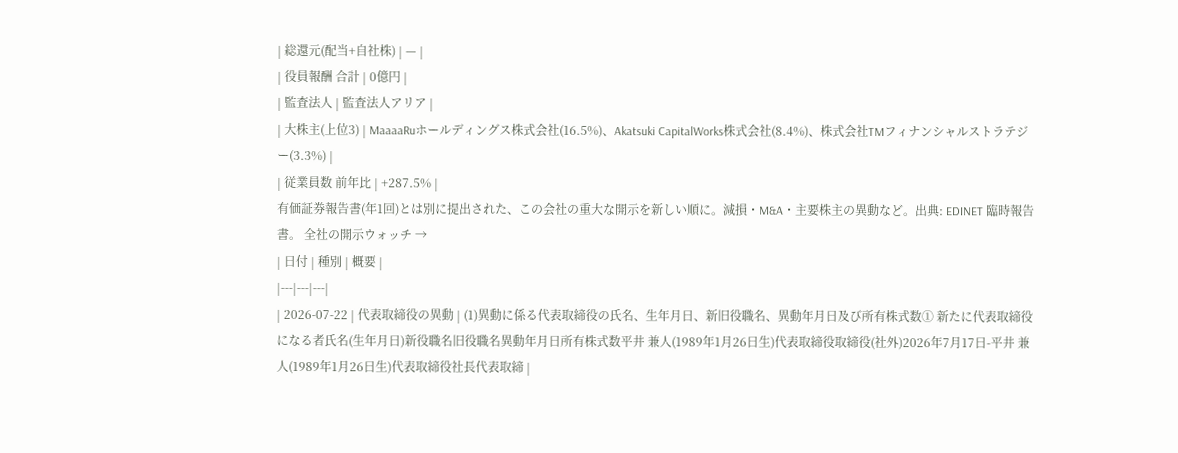| 総還元(配当+自社株) | — |
| 役員報酬 合計 | 0億円 |
| 監査法人 | 監査法人アリア |
| 大株主(上位3) | MaaaaRuホールディングス株式会社(16.5%)、Akatsuki CapitalWorks株式会社(8.4%)、株式会社TMフィナンシャルストラテジー(3.3%) |
| 従業員数 前年比 | +287.5% |
有価証券報告書(年1回)とは別に提出された、この会社の重大な開示を新しい順に。減損・M&A・主要株主の異動など。出典: EDINET 臨時報告書。 全社の開示ウォッチ →
| 日付 | 種別 | 概要 |
|---|---|---|
| 2026-07-22 | 代表取締役の異動 | (1)異動に係る代表取締役の氏名、生年月日、新旧役職名、異動年月日及び所有株式数① 新たに代表取締役になる者氏名(生年月日)新役職名旧役職名異動年月日所有株式数平井 兼人(1989年1月26日生)代表取締役取締役(社外)2026年7月17日-平井 兼人(1989年1月26日生)代表取締役社長代表取締 |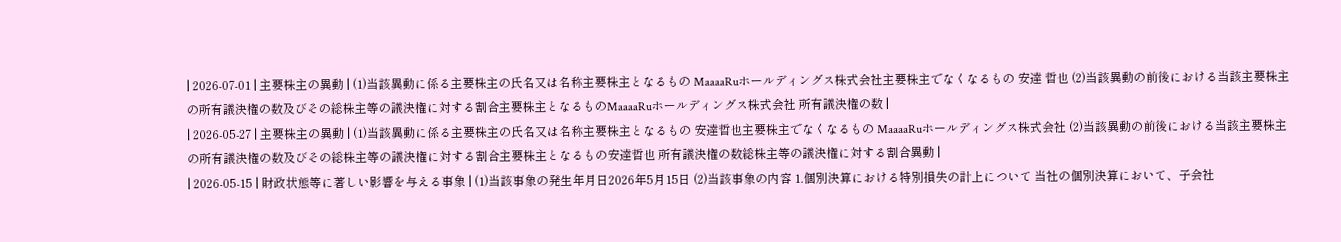| 2026-07-01 | 主要株主の異動 | (1)当該異動に係る主要株主の氏名又は名称主要株主となるもの MaaaaRuホールディングス株式会社主要株主でなくなるもの 安達 哲也 (2)当該異動の前後における当該主要株主の所有議決権の数及びその総株主等の議決権に対する割合主要株主となるものMaaaaRuホールディングス株式会社 所有議決権の数 |
| 2026-05-27 | 主要株主の異動 | (1)当該異動に係る主要株主の氏名又は名称主要株主となるもの 安達哲也主要株主でなくなるもの MaaaaRuホールディングス株式会社 (2)当該異動の前後における当該主要株主の所有議決権の数及びその総株主等の議決権に対する割合主要株主となるもの安達哲也 所有議決権の数総株主等の議決権に対する割合異動 |
| 2026-05-15 | 財政状態等に著しい影響を与える事象 | (1)当該事象の発生年月日2026年5月15日 (2)当該事象の内容 1.個別決算における特別損失の計上について 当社の個別決算において、子会社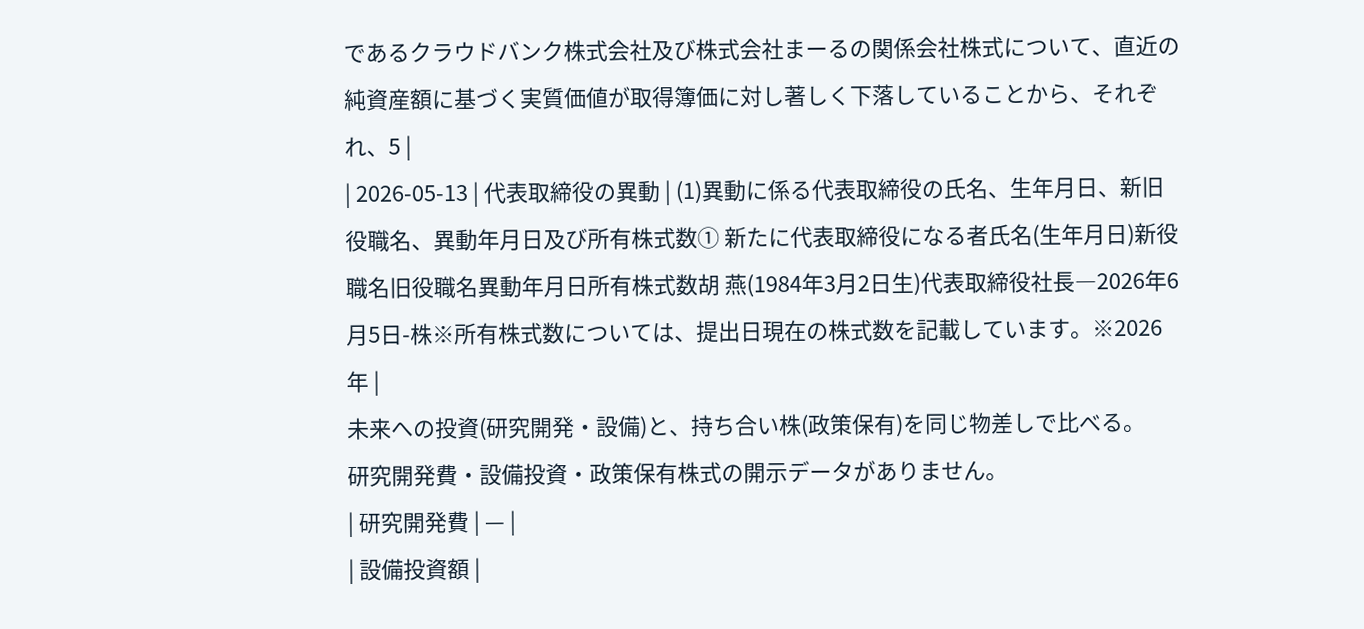であるクラウドバンク株式会社及び株式会社まーるの関係会社株式について、直近の純資産額に基づく実質価値が取得簿価に対し著しく下落していることから、それぞれ、5 |
| 2026-05-13 | 代表取締役の異動 | (1)異動に係る代表取締役の氏名、生年月日、新旧役職名、異動年月日及び所有株式数① 新たに代表取締役になる者氏名(生年月日)新役職名旧役職名異動年月日所有株式数胡 燕(1984年3月2日生)代表取締役社長―2026年6月5日-株※所有株式数については、提出日現在の株式数を記載しています。※2026年 |
未来への投資(研究開発・設備)と、持ち合い株(政策保有)を同じ物差しで比べる。
研究開発費・設備投資・政策保有株式の開示データがありません。
| 研究開発費 | — |
| 設備投資額 |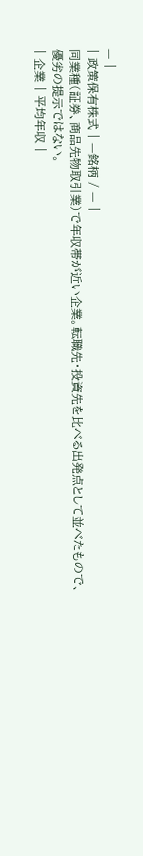— |
| 政策保有株式 | —銘柄 / — |
同業種(証券、商品先物取引業)で年収帯が近い企業。転職先・投資先を比べる出発点として並べたもので、優劣の提示ではない。
| 企業 | 平均年収 |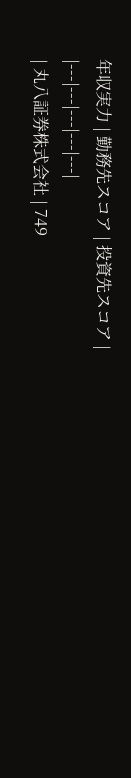年収実力 | 勤務先スコア | 投資先スコア |
|---|---|---|---|---|
| 丸八証券株式会社 | 749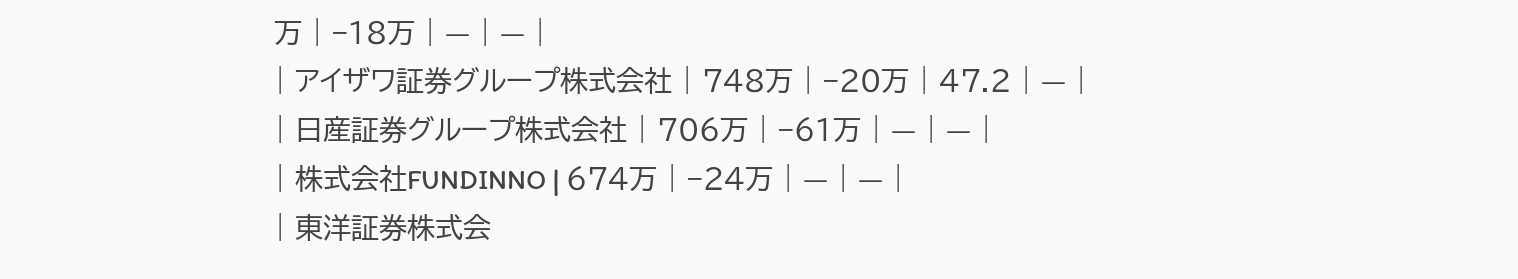万 | −18万 | — | — |
| アイザワ証券グループ株式会社 | 748万 | −20万 | 47.2 | — |
| 日産証券グループ株式会社 | 706万 | −61万 | — | — |
| 株式会社FUNDINNO | 674万 | −24万 | — | — |
| 東洋証券株式会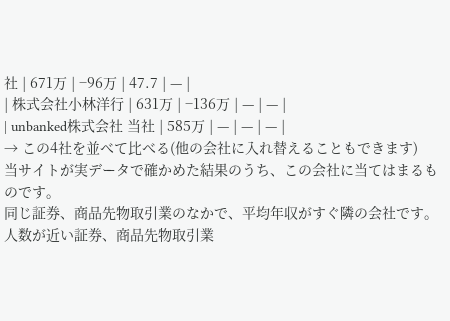社 | 671万 | −96万 | 47.7 | — |
| 株式会社小林洋行 | 631万 | −136万 | — | — |
| unbanked株式会社 当社 | 585万 | — | — | — |
→ この4社を並べて比べる(他の会社に入れ替えることもできます)
当サイトが実データで確かめた結果のうち、この会社に当てはまるものです。
同じ証券、商品先物取引業のなかで、平均年収がすぐ隣の会社です。
人数が近い証券、商品先物取引業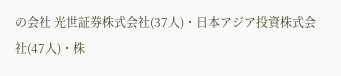の会社 光世証券株式会社(37人)・日本アジア投資株式会社(47人)・株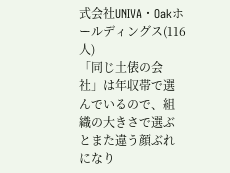式会社UNIVA・Oakホールディングス(116人)
「同じ土俵の会社」は年収帯で選んでいるので、組織の大きさで選ぶとまた違う顔ぶれになり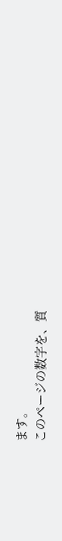ます。
このページの数字を、質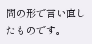問の形で言い直したものです。